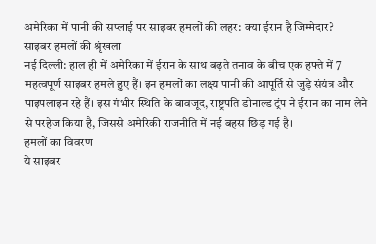अमेरिका में पानी की सप्लाई पर साइबर हमलों की लहर: क्या ईरान है जिम्मेदार?
साइबर हमलों की श्रृंखला
नई दिल्ली: हाल ही में अमेरिका में ईरान के साथ बढ़ते तनाव के बीच एक हफ्ते में 7 महत्वपूर्ण साइबर हमले हुए हैं। इन हमलों का लक्ष्य पानी की आपूर्ति से जुड़े संयंत्र और पाइपलाइन रहे हैं। इस गंभीर स्थिति के बावजूद, राष्ट्रपति डोनाल्ड ट्रंप ने ईरान का नाम लेने से परहेज किया है, जिससे अमेरिकी राजनीति में नई बहस छिड़ गई है।
हमलों का विवरण
ये साइबर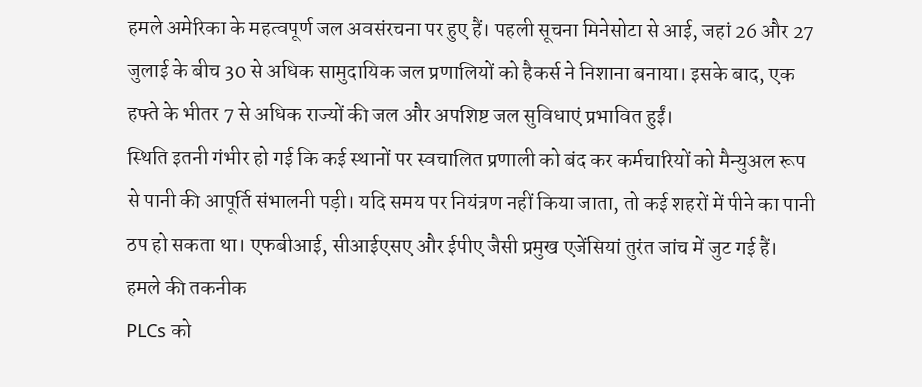हमले अमेरिका के महत्वपूर्ण जल अवसंरचना पर हुए हैं। पहली सूचना मिनेसोटा से आई, जहां 26 और 27 जुलाई के बीच 30 से अधिक सामुदायिक जल प्रणालियों को हैकर्स ने निशाना बनाया। इसके बाद, एक हफ्ते के भीतर 7 से अधिक राज्यों की जल और अपशिष्ट जल सुविधाएं प्रभावित हुईं।
स्थिति इतनी गंभीर हो गई कि कई स्थानों पर स्वचालित प्रणाली को बंद कर कर्मचारियों को मैन्युअल रूप से पानी की आपूर्ति संभालनी पड़ी। यदि समय पर नियंत्रण नहीं किया जाता, तो कई शहरों में पीने का पानी ठप हो सकता था। एफबीआई, सीआईएसए और ईपीए जैसी प्रमुख एजेंसियां तुरंत जांच में जुट गई हैं।
हमले की तकनीक
PLCs को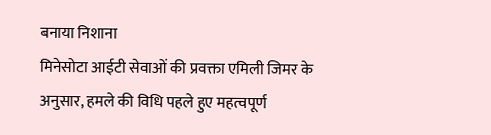बनाया निशाना
मिनेसोटा आईटी सेवाओं की प्रवक्ता एमिली जिमर के अनुसार, हमले की विधि पहले हुए महत्वपूर्ण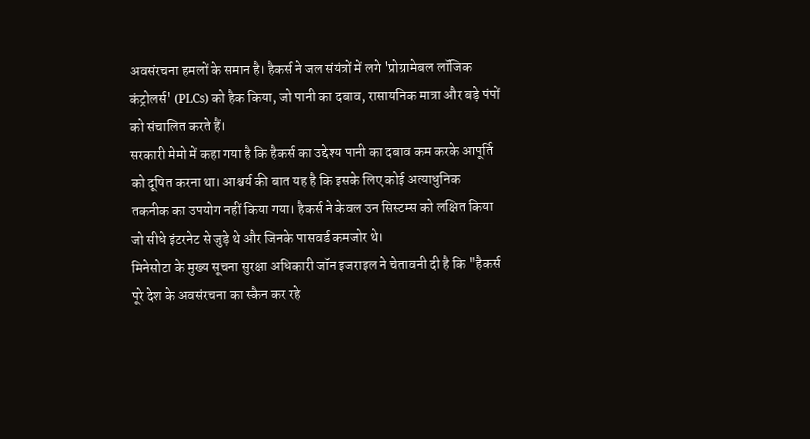अवसंरचना हमलों के समान है। हैकर्स ने जल संयंत्रों में लगे 'प्रोग्रामेबल लॉजिक कंट्रोलर्स' (PLCs) को हैक किया, जो पानी का दबाव, रासायनिक मात्रा और बड़े पंपों को संचालित करते हैं।
सरकारी मेमो में कहा गया है कि हैकर्स का उद्देश्य पानी का दबाव कम करके आपूर्ति को दूषित करना था। आश्चर्य की बात यह है कि इसके लिए कोई अत्याधुनिक तकनीक का उपयोग नहीं किया गया। हैकर्स ने केवल उन सिस्टम्स को लक्षित किया जो सीधे इंटरनेट से जुड़े थे और जिनके पासवर्ड कमजोर थे।
मिनेसोटा के मुख्य सूचना सुरक्षा अधिकारी जॉन इजराइल ने चेतावनी दी है कि "हैकर्स पूरे देश के अवसंरचना का स्कैन कर रहे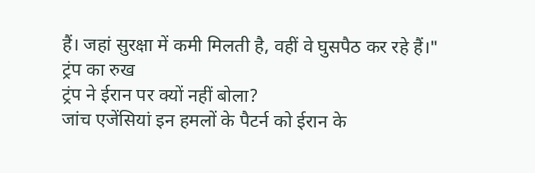हैं। जहां सुरक्षा में कमी मिलती है, वहीं वे घुसपैठ कर रहे हैं।"
ट्रंप का रुख
ट्रंप ने ईरान पर क्यों नहीं बोला?
जांच एजेंसियां इन हमलों के पैटर्न को ईरान के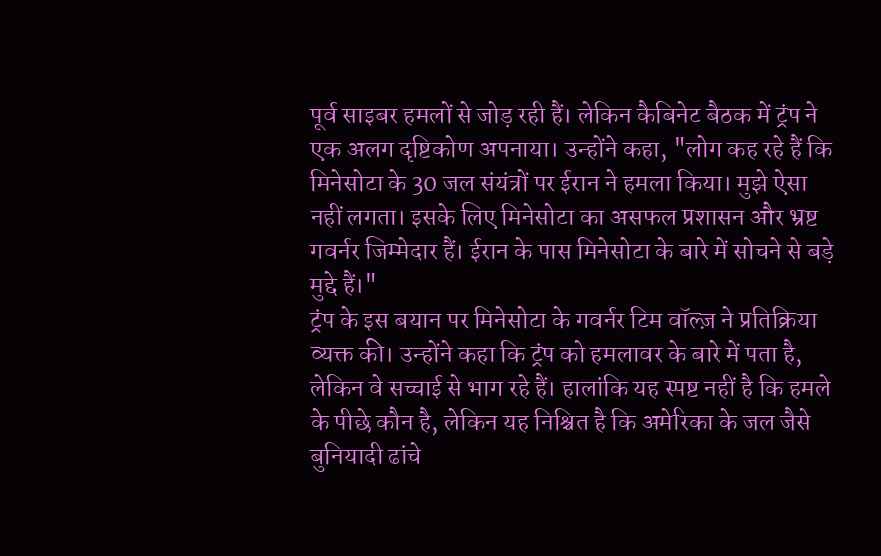पूर्व साइबर हमलों से जोड़ रही हैं। लेकिन कैबिनेट बैठक में ट्रंप ने एक अलग दृष्टिकोण अपनाया। उन्होंने कहा, "लोग कह रहे हैं कि मिनेसोटा के 30 जल संयंत्रों पर ईरान ने हमला किया। मुझे ऐसा नहीं लगता। इसके लिए मिनेसोटा का असफल प्रशासन और भ्रष्ट गवर्नर जिम्मेदार हैं। ईरान के पास मिनेसोटा के बारे में सोचने से बड़े मुद्दे हैं।"
ट्रंप के इस बयान पर मिनेसोटा के गवर्नर टिम वॉल्ज़ ने प्रतिक्रिया व्यक्त की। उन्होंने कहा कि ट्रंप को हमलावर के बारे में पता है, लेकिन वे सच्चाई से भाग रहे हैं। हालांकि यह स्पष्ट नहीं है कि हमले के पीछे कौन है, लेकिन यह निश्चित है कि अमेरिका के जल जैसे बुनियादी ढांचे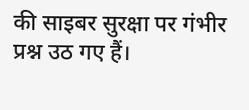की साइबर सुरक्षा पर गंभीर प्रश्न उठ गए हैं।